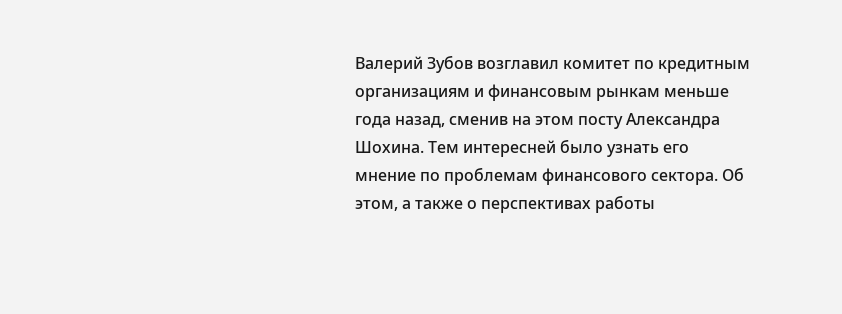Валерий Зубов возглавил комитет по кредитным организациям и финансовым рынкам меньше года назад, сменив на этом посту Александра Шохина. Тем интересней было узнать его мнение по проблемам финансового сектора. Об этом, а также о перспективах работы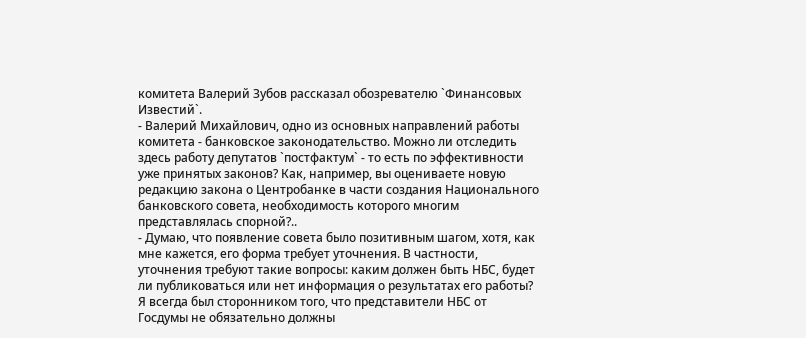комитета Валерий Зубов рассказал обозревателю `Финансовых Известий`.
- Валерий Михайлович, одно из основных направлений работы комитета - банковское законодательство. Можно ли отследить здесь работу депутатов `постфактум` - то есть по эффективности уже принятых законов? Как, например, вы оцениваете новую редакцию закона о Центробанке в части создания Национального банковского совета, необходимость которого многим представлялась спорной?..
- Думаю, что появление совета было позитивным шагом, хотя, как мне кажется, его форма требует уточнения. В частности, уточнения требуют такие вопросы: каким должен быть НБС, будет ли публиковаться или нет информация о результатах его работы? Я всегда был сторонником того, что представители НБС от Госдумы не обязательно должны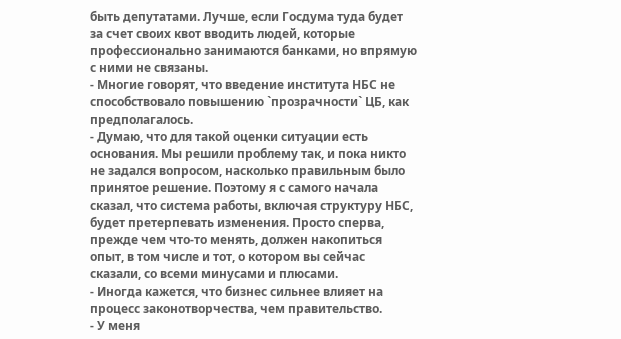быть депутатами. Лучше, если Госдума туда будет за счет своих квот вводить людей, которые профессионально занимаются банками, но впрямую с ними не связаны.
- Многие говорят, что введение института НБС не способствовало повышению `прозрачности` ЦБ, как предполагалось.
- Думаю, что для такой оценки ситуации есть основания. Мы решили проблему так, и пока никто не задался вопросом, насколько правильным было принятое решение. Поэтому я с самого начала сказал, что система работы, включая структуру НБС, будет претерпевать изменения. Просто сперва, прежде чем что-то менять, должен накопиться опыт, в том числе и тот, о котором вы сейчас сказали, со всеми минусами и плюсами.
- Иногда кажется, что бизнес сильнее влияет на процесс законотворчества, чем правительство.
- У меня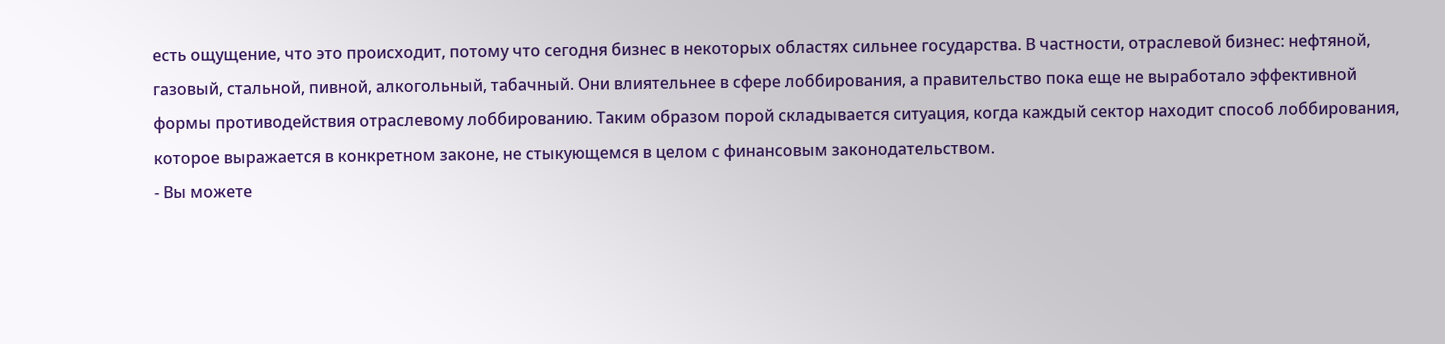есть ощущение, что это происходит, потому что сегодня бизнес в некоторых областях сильнее государства. В частности, отраслевой бизнес: нефтяной, газовый, стальной, пивной, алкогольный, табачный. Они влиятельнее в сфере лоббирования, а правительство пока еще не выработало эффективной формы противодействия отраслевому лоббированию. Таким образом порой складывается ситуация, когда каждый сектор находит способ лоббирования, которое выражается в конкретном законе, не стыкующемся в целом с финансовым законодательством.
- Вы можете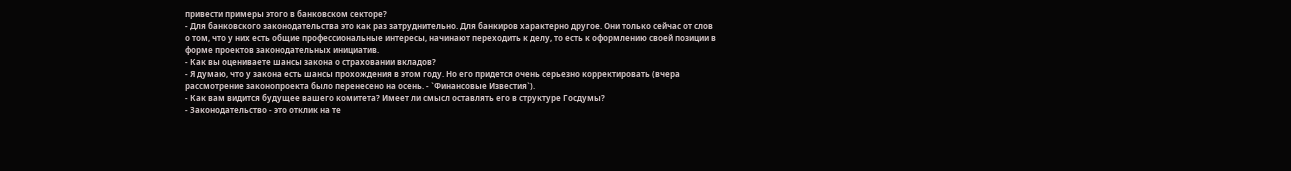привести примеры этого в банковском секторе?
- Для банковского законодательства это как раз затруднительно. Для банкиров характерно другое. Они только сейчас от слов о том, что у них есть общие профессиональные интересы, начинают переходить к делу, то есть к оформлению своей позиции в форме проектов законодательных инициатив.
- Как вы оцениваете шансы закона о страховании вкладов?
- Я думаю, что у закона есть шансы прохождения в этом году. Но его придется очень серьезно корректировать (вчера рассмотрение законопроекта было перенесено на осень. - `Финансовые Известия`).
- Как вам видится будущее вашего комитета? Имеет ли смысл оставлять его в структуре Госдумы?
- Законодательство - это отклик на те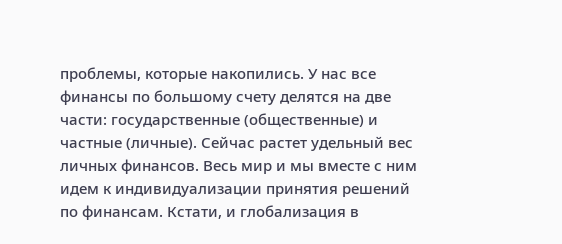проблемы, которые накопились. У нас все финансы по большому счету делятся на две части: государственные (общественные) и частные (личные). Сейчас растет удельный вес личных финансов. Весь мир и мы вместе с ним идем к индивидуализации принятия решений по финансам. Кстати, и глобализация в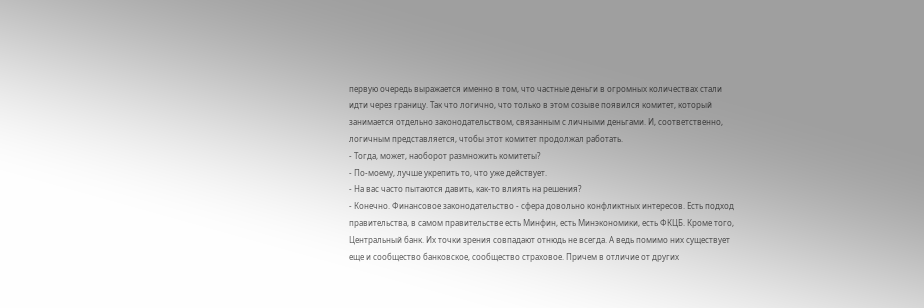первую очередь выражается именно в том, что частные деньги в огромных количествах стали идти через границу. Так что логично, что только в этом созыве появился комитет, который занимается отдельно законодательством, связанным с личными деньгами. И, соответственно, логичным представляется, чтобы этот комитет продолжал работать.
- Тогда, может, наоборот размножить комитеты?
- По-моему, лучше укрепить то, что уже действует.
- На вас часто пытаются давить, как-то влиять на решения?
- Конечно. Финансовое законодательство - сфера довольно конфликтных интересов. Есть подход правительства, в самом правительстве есть Минфин, есть Минэкономики, есть ФКЦБ. Кроме того, Центральный банк. Их точки зрения совпадают отнюдь не всегда. А ведь помимо них существует еще и сообщество банковское, сообщество страховое. Причем в отличие от других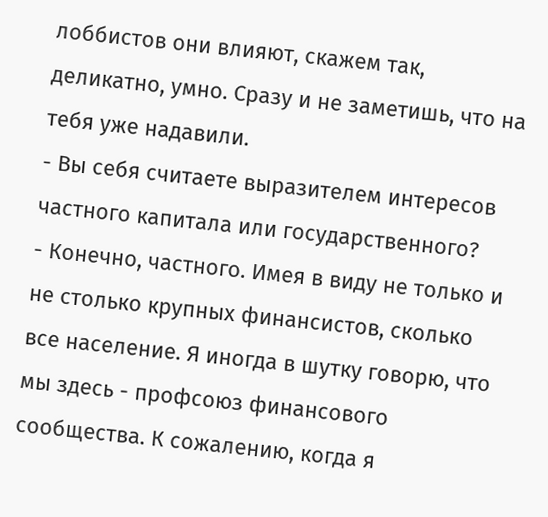лоббистов они влияют, скажем так, деликатно, умно. Сразу и не заметишь, что на тебя уже надавили.
- Вы себя считаете выразителем интересов частного капитала или государственного?
- Конечно, частного. Имея в виду не только и не столько крупных финансистов, сколько все население. Я иногда в шутку говорю, что мы здесь - профсоюз финансового сообщества. К сожалению, когда я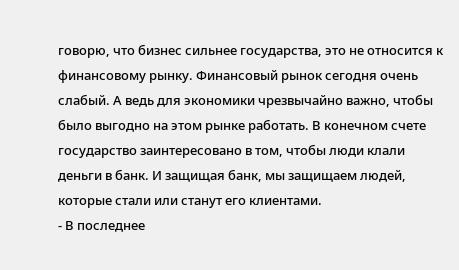говорю, что бизнес сильнее государства, это не относится к финансовому рынку. Финансовый рынок сегодня очень слабый. А ведь для экономики чрезвычайно важно, чтобы было выгодно на этом рынке работать. В конечном счете государство заинтересовано в том, чтобы люди клали деньги в банк. И защищая банк, мы защищаем людей, которые стали или станут его клиентами.
- В последнее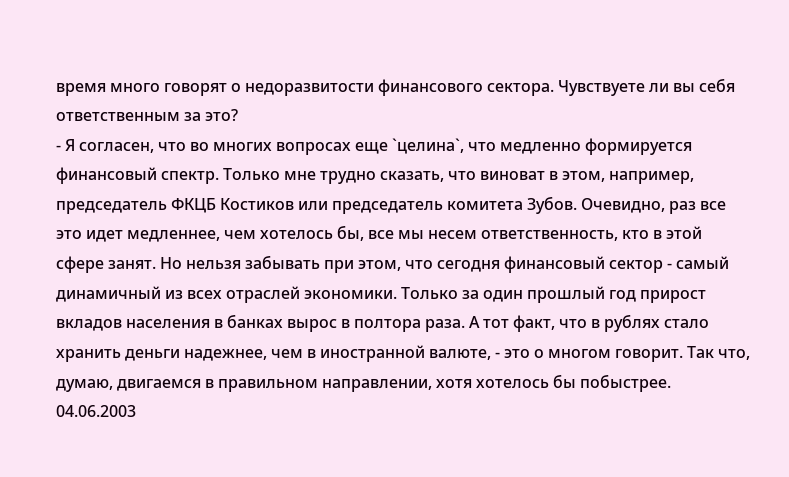время много говорят о недоразвитости финансового сектора. Чувствуете ли вы себя ответственным за это?
- Я согласен, что во многих вопросах еще `целина`, что медленно формируется финансовый спектр. Только мне трудно сказать, что виноват в этом, например, председатель ФКЦБ Костиков или председатель комитета Зубов. Очевидно, раз все это идет медленнее, чем хотелось бы, все мы несем ответственность, кто в этой сфере занят. Но нельзя забывать при этом, что сегодня финансовый сектор - самый динамичный из всех отраслей экономики. Только за один прошлый год прирост вкладов населения в банках вырос в полтора раза. А тот факт, что в рублях стало хранить деньги надежнее, чем в иностранной валюте, - это о многом говорит. Так что, думаю, двигаемся в правильном направлении, хотя хотелось бы побыстрее.
04.06.2003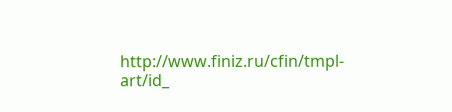http://www.finiz.ru/cfin/tmpl-art/id_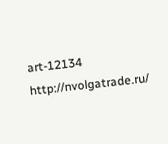art-12134
http://nvolgatrade.ru/